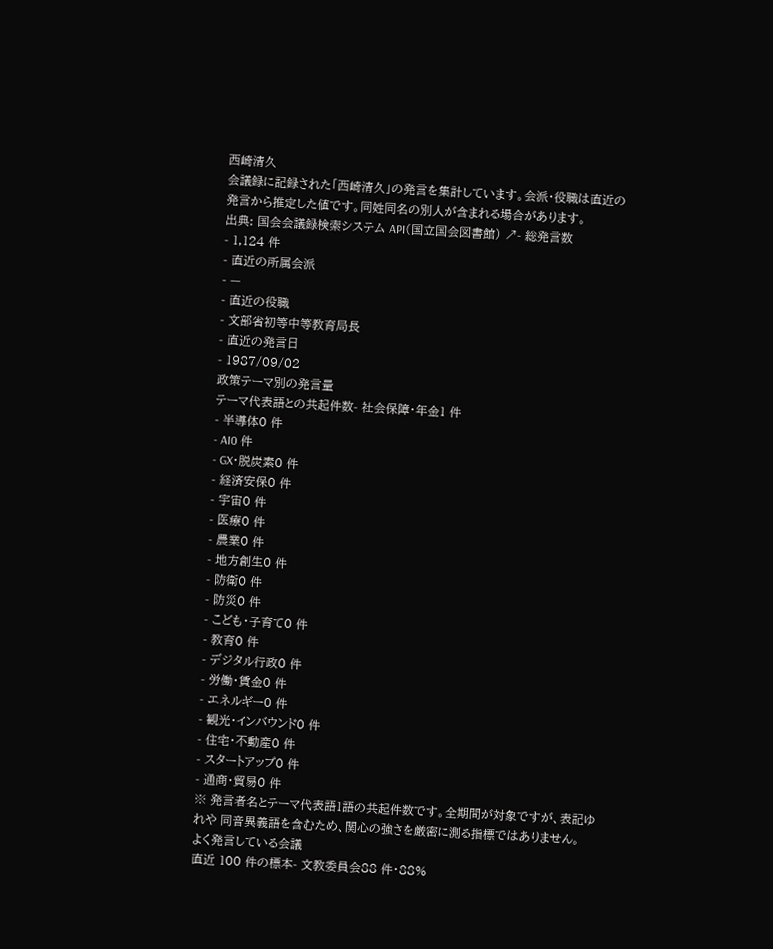西崎清久
会議録に記録された「西崎清久」の発言を集計しています。会派・役職は直近の発言から推定した値です。同姓同名の別人が含まれる場合があります。
出典: 国会会議録検索システム API(国立国会図書館) ↗- 総発言数
- 1,124 件
- 直近の所属会派
- —
- 直近の役職
- 文部省初等中等教育局長
- 直近の発言日
- 1987/09/02
政策テーマ別の発言量
テーマ代表語との共起件数- 社会保障・年金1 件
- 半導体0 件
- AI0 件
- GX・脱炭素0 件
- 経済安保0 件
- 宇宙0 件
- 医療0 件
- 農業0 件
- 地方創生0 件
- 防衛0 件
- 防災0 件
- こども・子育て0 件
- 教育0 件
- デジタル行政0 件
- 労働・賃金0 件
- エネルギー0 件
- 観光・インバウンド0 件
- 住宅・不動産0 件
- スタートアップ0 件
- 通商・貿易0 件
※ 発言者名とテーマ代表語1語の共起件数です。全期間が対象ですが、表記ゆれや 同音異義語を含むため、関心の強さを厳密に測る指標ではありません。
よく発言している会議
直近 100 件の標本- 文教委員会88 件・88%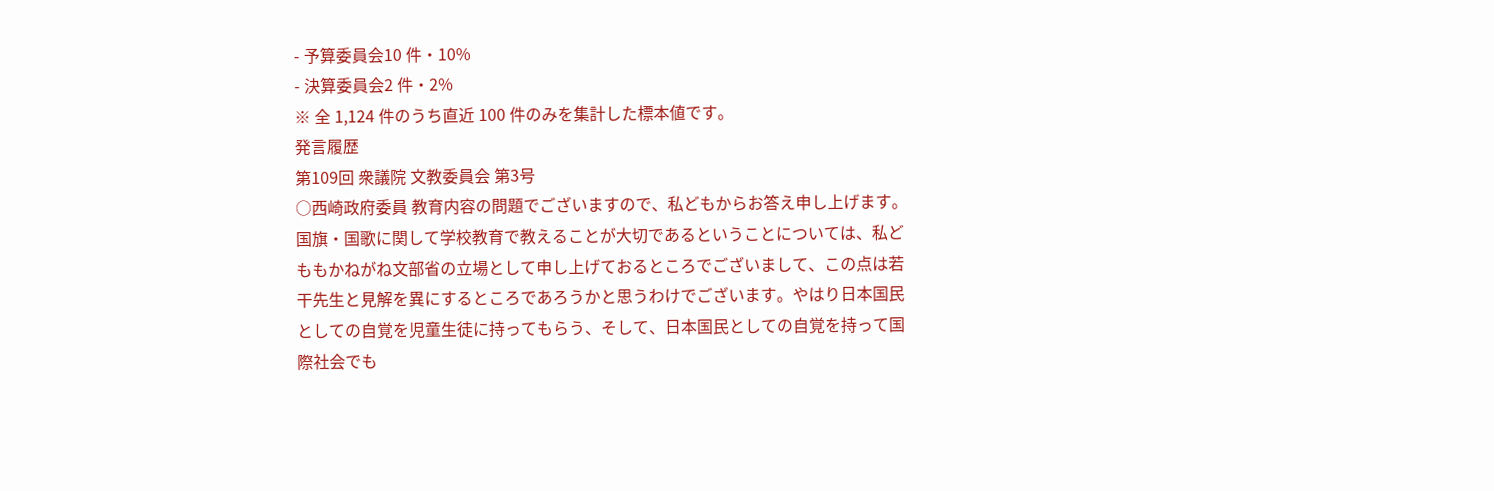- 予算委員会10 件・10%
- 決算委員会2 件・2%
※ 全 1,124 件のうち直近 100 件のみを集計した標本値です。
発言履歴
第109回 衆議院 文教委員会 第3号
○西崎政府委員 教育内容の問題でございますので、私どもからお答え申し上げます。 国旗・国歌に関して学校教育で教えることが大切であるということについては、私どももかねがね文部省の立場として申し上げておるところでございまして、この点は若干先生と見解を異にするところであろうかと思うわけでございます。やはり日本国民としての自覚を児童生徒に持ってもらう、そして、日本国民としての自覚を持って国際社会でも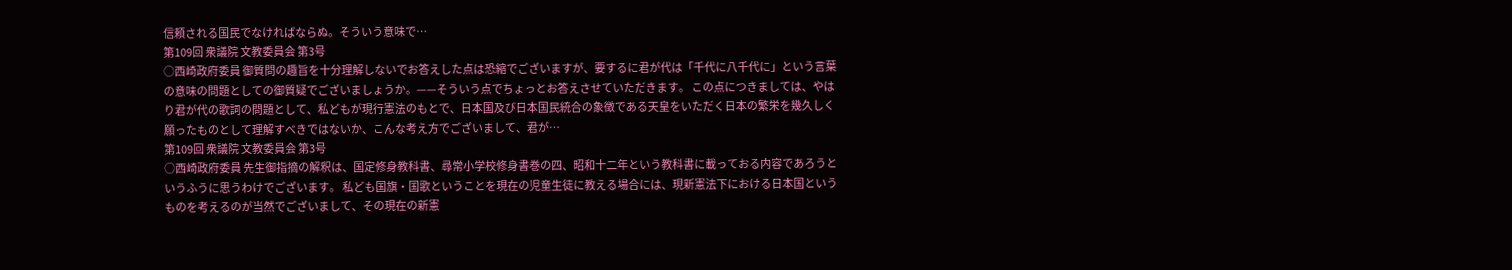信頼される国民でなければならぬ。そういう意味で…
第109回 衆議院 文教委員会 第3号
○西崎政府委員 御質問の趣旨を十分理解しないでお答えした点は恐縮でございますが、要するに君が代は「千代に八千代に」という言葉の意味の問題としての御質疑でございましょうか。——そういう点でちょっとお答えさせていただきます。 この点につきましては、やはり君が代の歌詞の問題として、私どもが現行憲法のもとで、日本国及び日本国民統合の象徴である天皇をいただく日本の繁栄を幾久しく願ったものとして理解すべきではないか、こんな考え方でございまして、君が…
第109回 衆議院 文教委員会 第3号
○西崎政府委員 先生御指摘の解釈は、国定修身教科書、尋常小学校修身書巻の四、昭和十二年という教科書に載っておる内容であろうというふうに思うわけでございます。 私ども国旗・国歌ということを現在の児童生徒に教える場合には、現新憲法下における日本国というものを考えるのが当然でございまして、その現在の新憲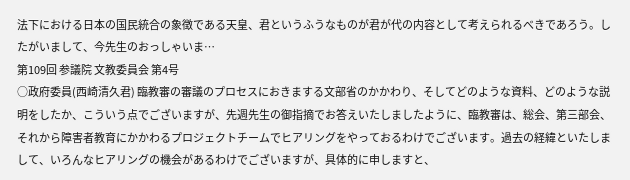法下における日本の国民統合の象徴である天皇、君というふうなものが君が代の内容として考えられるべきであろう。したがいまして、今先生のおっしゃいま…
第109回 参議院 文教委員会 第4号
○政府委員(西崎清久君) 臨教審の審議のプロセスにおきまする文部省のかかわり、そしてどのような資料、どのような説明をしたか、こういう点でございますが、先週先生の御指摘でお答えいたしましたように、臨教審は、総会、第三部会、それから障害者教育にかかわるプロジェクトチームでヒアリングをやっておるわけでございます。過去の経緯といたしまして、いろんなヒアリングの機会があるわけでございますが、具体的に申しますと、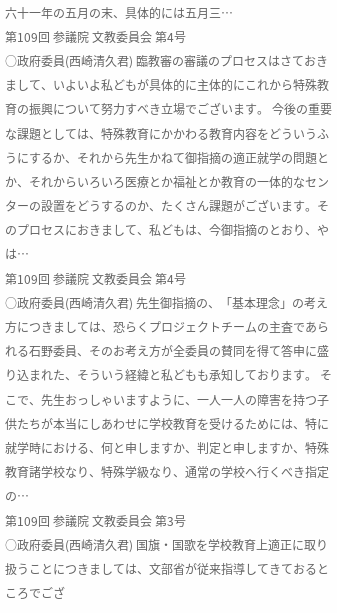六十一年の五月の末、具体的には五月三…
第109回 参議院 文教委員会 第4号
○政府委員(西崎清久君) 臨教審の審議のプロセスはさておきまして、いよいよ私どもが具体的に主体的にこれから特殊教育の振興について努力すべき立場でございます。 今後の重要な課題としては、特殊教育にかかわる教育内容をどういうふうにするか、それから先生かねて御指摘の適正就学の問題とか、それからいろいろ医療とか福祉とか教育の一体的なセンターの設置をどうするのか、たくさん課題がございます。そのプロセスにおきまして、私どもは、今御指摘のとおり、やは…
第109回 参議院 文教委員会 第4号
○政府委員(西崎清久君) 先生御指摘の、「基本理念」の考え方につきましては、恐らくプロジェクトチームの主査であられる石野委員、そのお考え方が全委員の賛同を得て答申に盛り込まれた、そういう経緯と私どもも承知しております。 そこで、先生おっしゃいますように、一人一人の障害を持つ子供たちが本当にしあわせに学校教育を受けるためには、特に就学時における、何と申しますか、判定と申しますか、特殊教育諸学校なり、特殊学級なり、通常の学校へ行くべき指定の…
第109回 参議院 文教委員会 第3号
○政府委員(西崎清久君) 国旗・国歌を学校教育上適正に取り扱うことにつきましては、文部省が従来指導してきておるところでござ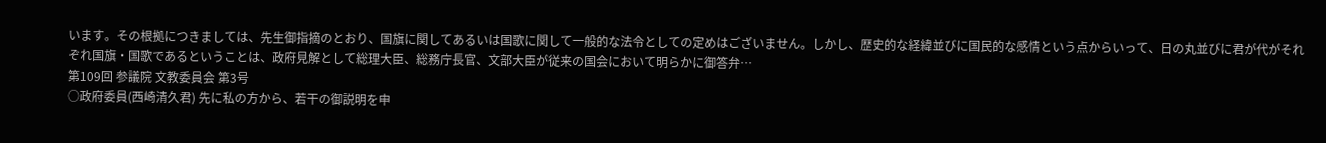います。その根拠につきましては、先生御指摘のとおり、国旗に関してあるいは国歌に関して一般的な法令としての定めはございません。しかし、歴史的な経緯並びに国民的な感情という点からいって、日の丸並びに君が代がそれぞれ国旗・国歌であるということは、政府見解として総理大臣、総務庁長官、文部大臣が従来の国会において明らかに御答弁…
第109回 参議院 文教委員会 第3号
○政府委員(西崎清久君) 先に私の方から、若干の御説明を申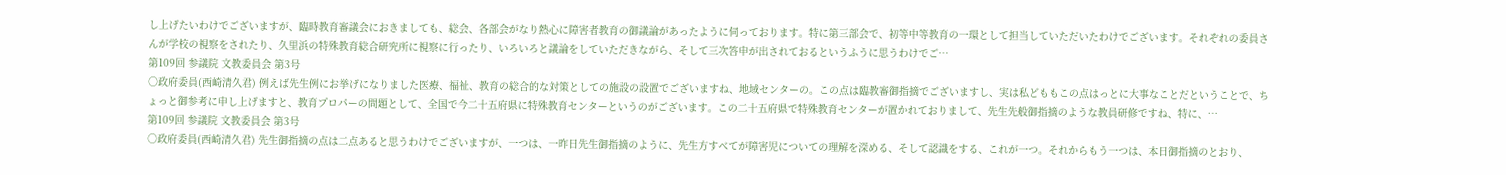し上げたいわけでございますが、臨時教育審議会におきましても、総会、各部会がなり熱心に障害者教育の御議論があったように伺っております。特に第三部会で、初等中等教育の一環として担当していただいたわけでございます。それぞれの委員さんが学校の視察をされたり、久里浜の特殊教育総合研究所に視察に行ったり、いろいろと議論をしていただきながら、そして三次答申が出されておるというふうに思うわけでご…
第109回 参議院 文教委員会 第3号
○政府委員(西崎清久君) 例えば先生例にお挙げになりました医療、福祉、教育の総合的な対策としての施設の設置でございますね、地域センターの。この点は臨教審御指摘でございますし、実は私どももこの点はっとに大事なことだということで、ちょっと御参考に申し上げますと、教育プロパーの問題として、全国で今二十五府県に特殊教育センターというのがございます。この二十五府県で特殊教育センターが置かれておりまして、先生先般御指摘のような教員研修ですね、特に、…
第109回 参議院 文教委員会 第3号
○政府委員(西崎清久君) 先生御指摘の点は二点あると思うわけでございますが、一つは、一昨日先生御指摘のように、先生方すべてが障害児についての理解を深める、そして認識をする、これが一つ。それからもう一つは、本日御指摘のとおり、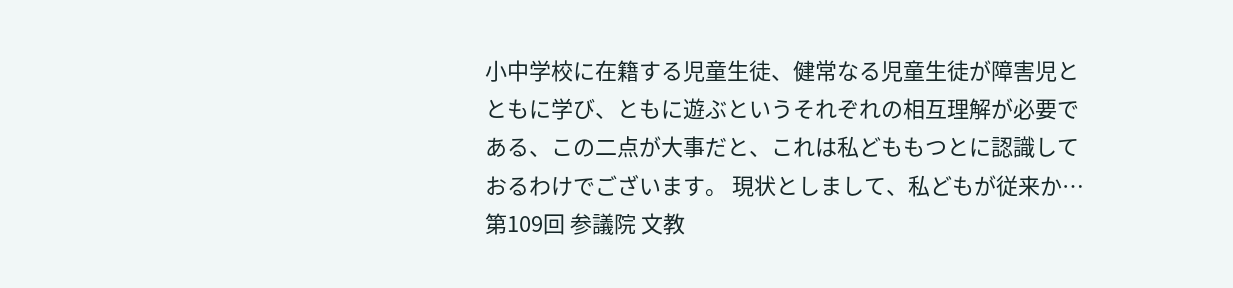小中学校に在籍する児童生徒、健常なる児童生徒が障害児とともに学び、ともに遊ぶというそれぞれの相互理解が必要である、この二点が大事だと、これは私どももつとに認識しておるわけでございます。 現状としまして、私どもが従来か…
第109回 参議院 文教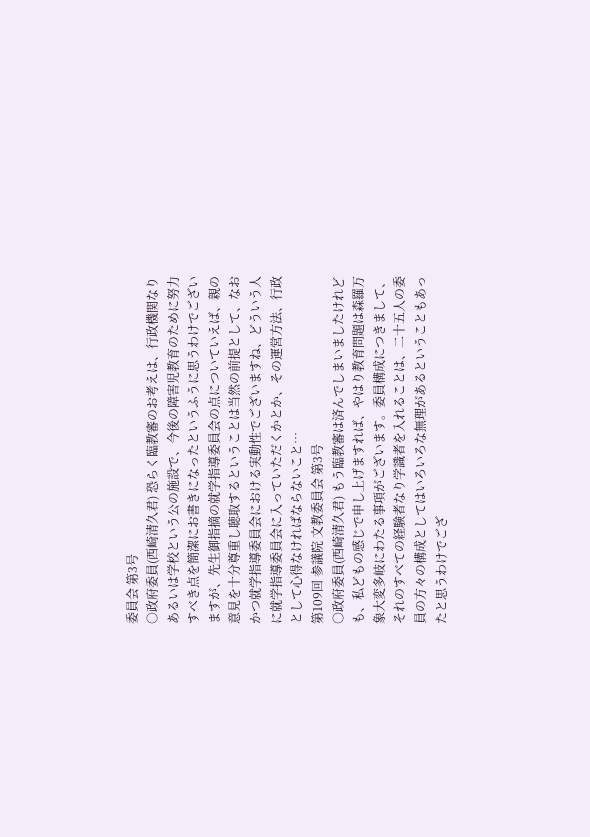委員会 第3号
○政府委員(西崎清久君) 恐らく臨教審のお考えは、行政機関なりあるいは学校という公の施設で、今後の障害児教育のために努力すべき点を簡潔にお書きになったというふうに思うわけでございますが、先生御指摘の就学指導委員会の点についていえば、親の意見を十分尊重し聴取するということは当然の前提として、なおかつ就学指導委員会における実動性でございますね、どういう人に就学指導委員会に入っていただくかとか、その運営方法、行政として心得なければならないこと…
第109回 参議院 文教委員会 第3号
○政府委員(西崎清久君) もう臨教審は済んでしまいましたけれども、私どもの感じで申し上げますれば、やはり教育問題は森羅万象大変多岐にわたる事項がございます。委員構成につきまして、それのすべての経験者なり学識者を入れることは、二十五人の委員の方々の構成としてはいろいろな無理があるということもあったと思うわけでござ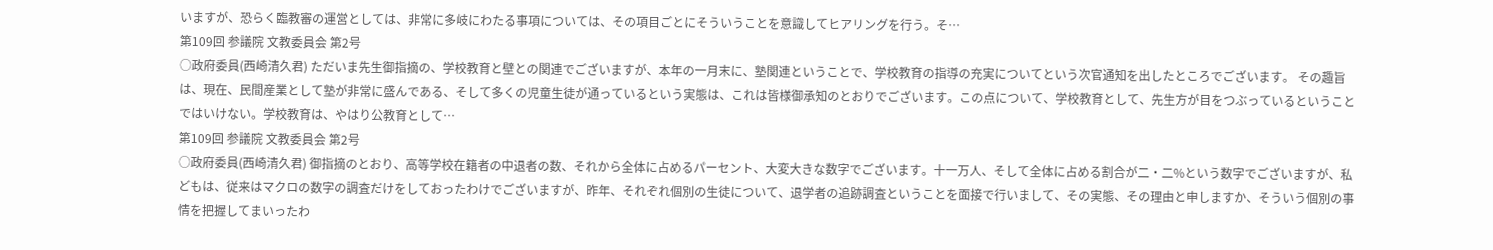いますが、恐らく臨教審の運営としては、非常に多岐にわたる事項については、その項目ごとにそういうことを意識してヒアリングを行う。そ…
第109回 参議院 文教委員会 第2号
○政府委員(西崎清久君) ただいま先生御指摘の、学校教育と壁との関連でございますが、本年の一月末に、塾関連ということで、学校教育の指導の充実についてという次官通知を出したところでございます。 その趣旨は、現在、民間産業として塾が非常に盛んである、そして多くの児童生徒が通っているという実態は、これは皆様御承知のとおりでございます。この点について、学校教育として、先生方が目をつぶっているということではいけない。学校教育は、やはり公教育として…
第109回 参議院 文教委員会 第2号
○政府委員(西崎清久君) 御指摘のとおり、高等学校在籍者の中退者の数、それから全体に占めるパーセント、大変大きな数字でございます。十一万人、そして全体に占める割合が二・二%という数字でございますが、私どもは、従来はマクロの数字の調査だけをしておったわけでございますが、昨年、それぞれ個別の生徒について、退学者の追跡調査ということを面接で行いまして、その実態、その理由と申しますか、そういう個別の事情を把握してまいったわ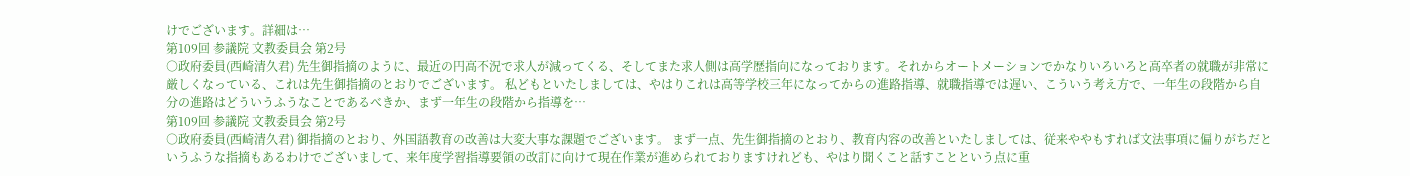けでございます。詳細は…
第109回 参議院 文教委員会 第2号
○政府委員(西崎清久君) 先生御指摘のように、最近の円高不況で求人が減ってくる、そしてまた求人側は高学歴指向になっております。それからオートメーションでかなりいろいろと高卒者の就職が非常に厳しくなっている、これは先生御指摘のとおりでございます。 私どもといたしましては、やはりこれは高等学校三年になってからの進路指導、就職指導では遅い、こういう考え方で、一年生の段階から自分の進路はどういうふうなことであるべきか、まず一年生の段階から指導を…
第109回 参議院 文教委員会 第2号
○政府委員(西崎清久君) 御指摘のとおり、外国語教育の改善は大変大事な課題でございます。 まず一点、先生御指摘のとおり、教育内容の改善といたしましては、従来ややもすれば文法事項に偏りがちだというふうな指摘もあるわけでございまして、来年度学習指導要領の改訂に向けて現在作業が進められておりますけれども、やはり聞くこと話すことという点に重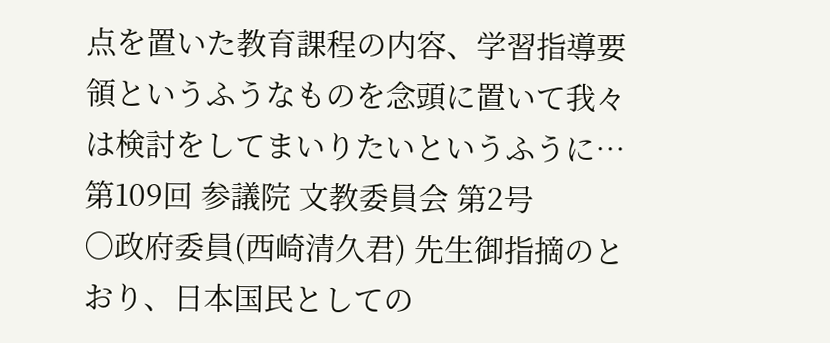点を置いた教育課程の内容、学習指導要領というふうなものを念頭に置いて我々は検討をしてまいりたいというふうに…
第109回 参議院 文教委員会 第2号
○政府委員(西崎清久君) 先生御指摘のとおり、日本国民としての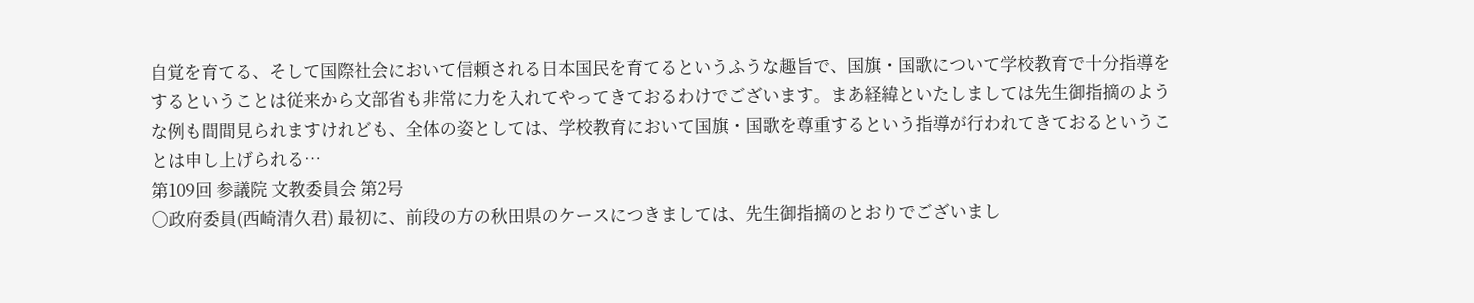自覚を育てる、そして国際社会において信頼される日本国民を育てるというふうな趣旨で、国旗・国歌について学校教育で十分指導をするということは従来から文部省も非常に力を入れてやってきておるわけでございます。まあ経緯といたしましては先生御指摘のような例も間間見られますけれども、全体の姿としては、学校教育において国旗・国歌を尊重するという指導が行われてきておるということは申し上げられる…
第109回 参議院 文教委員会 第2号
○政府委員(西崎清久君) 最初に、前段の方の秋田県のケースにつきましては、先生御指摘のとおりでございまし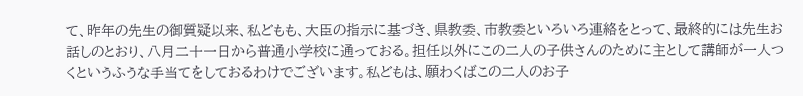て、昨年の先生の御質疑以来、私どもも、大臣の指示に基づき、県教委、市教委といろいろ連絡をとって、最終的には先生お話しのとおり、八月二十一日から普通小学校に通っておる。担任以外にこの二人の子供さんのために主として講師が一人つくというふうな手当てをしておるわけでございます。私どもは、願わくばこの二人のお子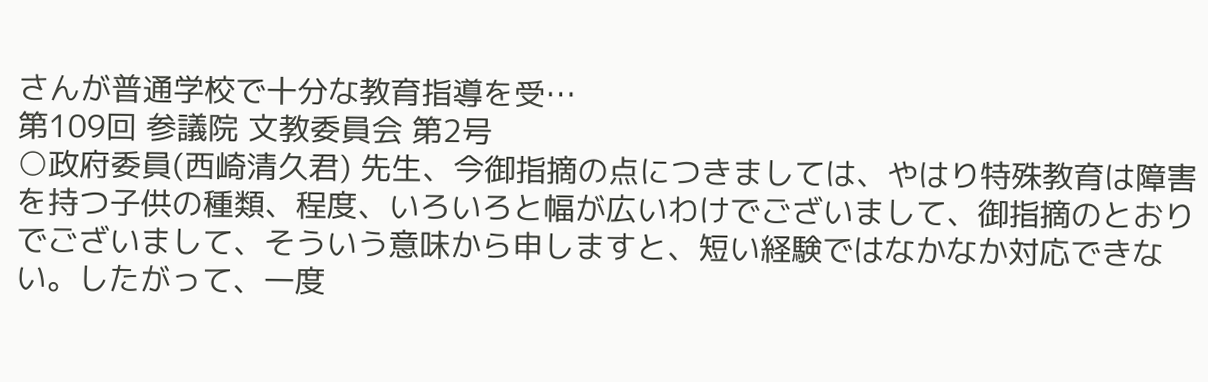さんが普通学校で十分な教育指導を受…
第109回 参議院 文教委員会 第2号
○政府委員(西崎清久君) 先生、今御指摘の点につきましては、やはり特殊教育は障害を持つ子供の種類、程度、いろいろと幅が広いわけでございまして、御指摘のとおりでございまして、そういう意味から申しますと、短い経験ではなかなか対応できない。したがって、一度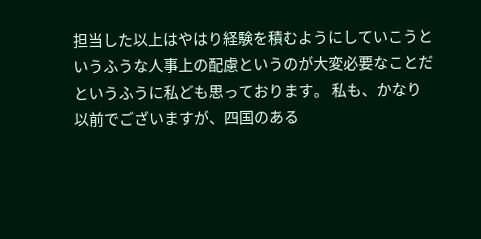担当した以上はやはり経験を積むようにしていこうというふうな人事上の配慮というのが大変必要なことだというふうに私ども思っております。 私も、かなり以前でございますが、四国のある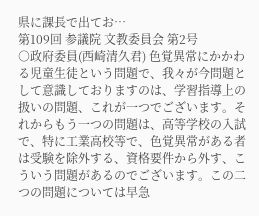県に課長で出てお…
第109回 参議院 文教委員会 第2号
○政府委員(西崎清久君) 色覚異常にかかわる児童生徒という問題で、我々が今問題として意識しておりますのは、学習指導上の扱いの問題、これが一つでございます。それからもう一つの問題は、高等学校の入試で、特に工業高校等で、色覚異常がある者は受験を除外する、資格要件から外す、こういう問題があるのでございます。この二つの問題については早急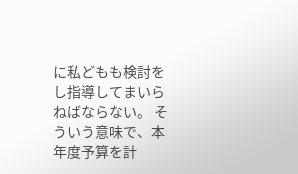に私どもも検討をし指導してまいらねばならない。 そういう意味で、本年度予算を計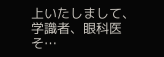上いたしまして、学識者、眼科医そ…